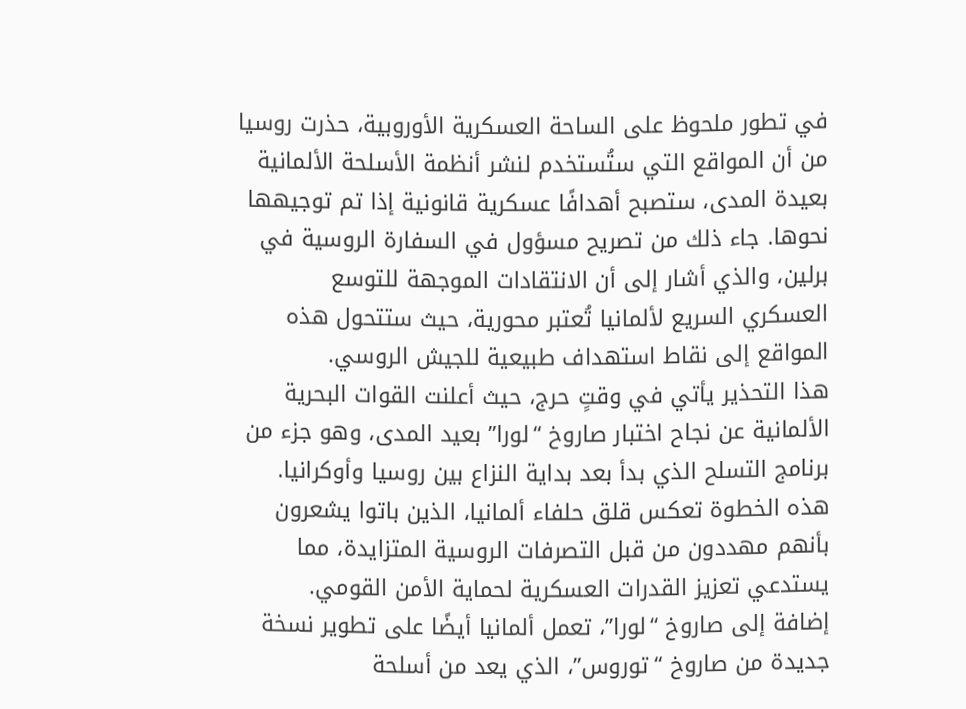في تطور ملحوظ على الساحة العسكرية الأوروبية، حذرت روسيا من أن المواقع التي ستُستخدم لنشر أنظمة الأسلحة الألمانية بعيدة المدى، ستصبح أهدافًا عسكرية قانونية إذا تم توجيهها نحوها. جاء ذلك من تصريح مسؤول في السفارة الروسية في برلين، والذي أشار إلى أن الانتقادات الموجهة للتوسع العسكري السريع لألمانيا تُعتبر محورية، حيث ستتحول هذه المواقع إلى نقاط استهداف طبيعية للجيش الروسي.
هذا التحذير يأتي في وقتٍ حرج، حيث أعلنت القوات البحرية الألمانية عن نجاح اختبار صاروخ “لورا” بعيد المدى، وهو جزء من برنامج التسلح الذي بدأ بعد بداية النزاع بين روسيا وأوكرانيا. هذه الخطوة تعكس قلق حلفاء ألمانيا، الذين باتوا يشعرون بأنهم مهددون من قبل التصرفات الروسية المتزايدة، مما يستدعي تعزيز القدرات العسكرية لحماية الأمن القومي.
إضافة إلى صاروخ “لورا”، تعمل ألمانيا أيضًا على تطوير نسخة جديدة من صاروخ “توروس”، الذي يعد من أسلحة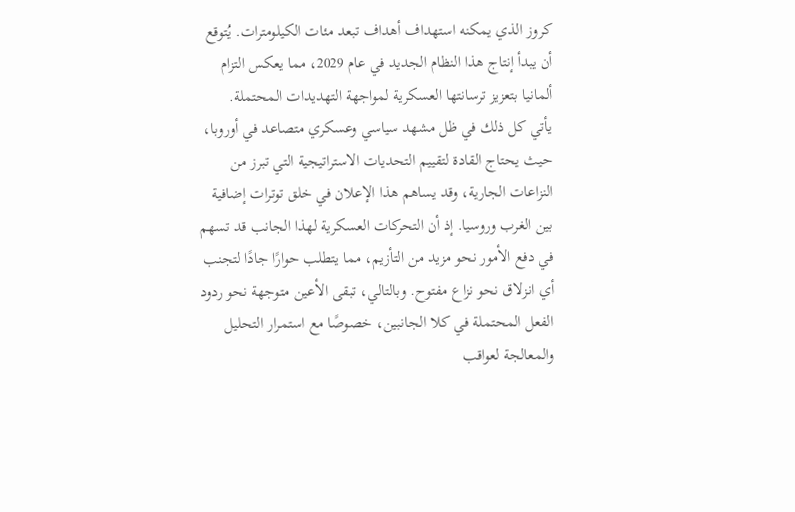كروز الذي يمكنه استهداف أهداف تبعد مئات الكيلومترات. يُتوقع أن يبدأ إنتاج هذا النظام الجديد في عام 2029، مما يعكس التزام ألمانيا بتعزيز ترسانتها العسكرية لمواجهة التهديدات المحتملة.
يأتي كل ذلك في ظل مشهد سياسي وعسكري متصاعد في أوروبا، حيث يحتاج القادة لتقييم التحديات الاستراتيجية التي تبرز من النزاعات الجارية، وقد يساهم هذا الإعلان في خلق توترات إضافية بين الغرب وروسيا. إذ أن التحركات العسكرية لهذا الجانب قد تسهم في دفع الأمور نحو مزيد من التأزيم، مما يتطلب حوارًا جادًا لتجنب أي انزلاق نحو نزاع مفتوح. وبالتالي، تبقى الأعين متوجهة نحو ردود الفعل المحتملة في كلا الجانبين، خصوصًا مع استمرار التحليل والمعالجة لعواقب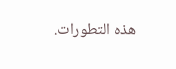هذه التطورات.